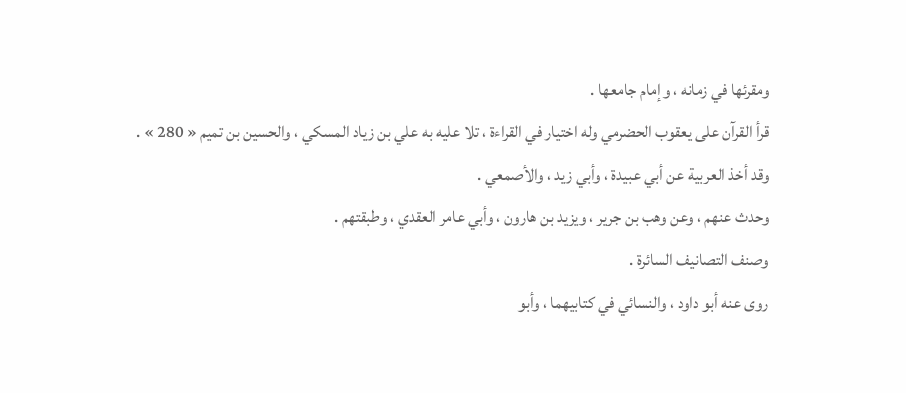ومقرئها في زمانه ، وإمام جامعها .
قرأ القرآن على يعقوب الحضرمي وله اختيار في القراءة ، تلا عليه به علي بن زياد المسكي ، والحسين بن تميم « 280 » .
وقد أخذ العربية عن أبي عبيدة ، وأبي زيد ، والأصمعي .
وحدث عنهم ، وعن وهب بن جرير ، ويزيد بن هارون ، وأبي عامر العقدي ، وطبقتهم .
وصنف التصانيف السائرة .
روى عنه أبو داود ، والنسائي في كتابيهما ، وأبو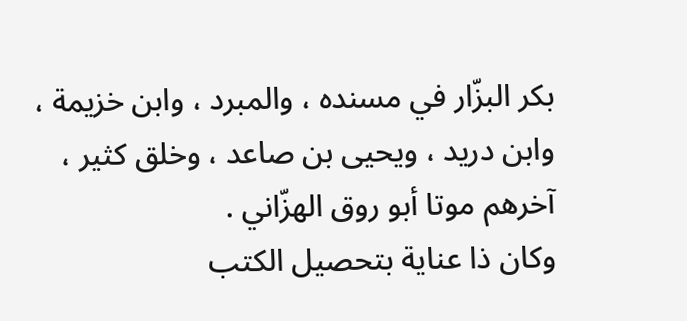بكر البزّار في مسنده ، والمبرد ، وابن خزيمة ، وابن دريد ، ويحيى بن صاعد ، وخلق كثير ، آخرهم موتا أبو روق الهزّاني .
وكان ذا عناية بتحصيل الكتب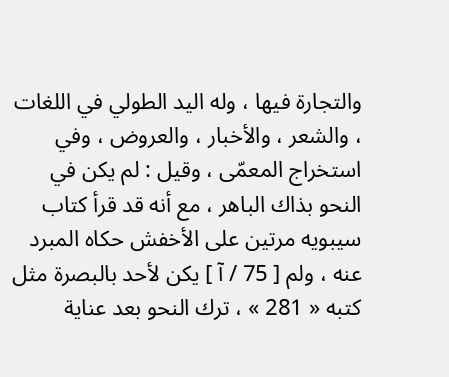والتجارة فيها ، وله اليد الطولي في اللغات ، والشعر ، والأخبار ، والعروض ، وفي استخراج المعمّى ، وقيل : لم يكن في النحو بذاك الباهر ، مع أنه قد قرأ كتاب سيبويه مرتين على الأخفش حكاه المبرد عنه ، ولم [ 75 / آ ] يكن لأحد بالبصرة مثل كتبه « 281 » ، ترك النحو بعد عناية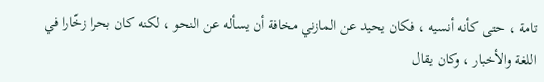تامة ، حتى كأنه أنسيه ، فكان يحيد عن المازني مخافة أن يسأله عن النحو ، لكنه كان بحرا زخّارا في اللغة والأخبار ، وكان يقال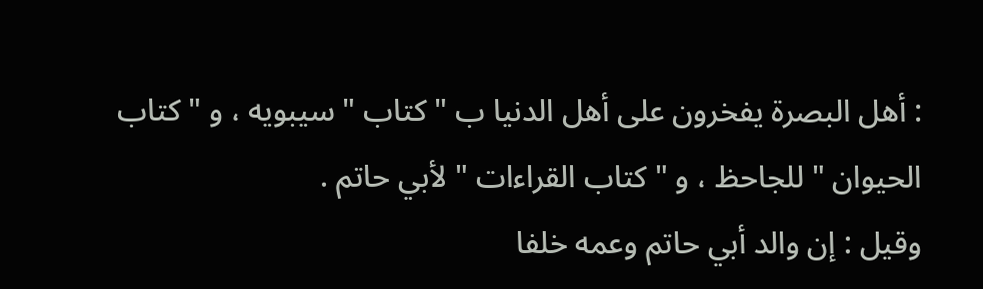: أهل البصرة يفخرون على أهل الدنيا ب " كتاب " سيبويه ، و " كتاب الحيوان " للجاحظ ، و " كتاب القراءات " لأبي حاتم .
وقيل : إن والد أبي حاتم وعمه خلفا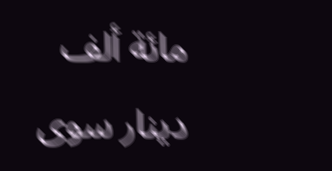مائة ألف دينار سوى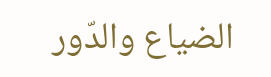الضياع والدّور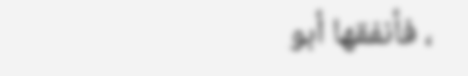، فأنفقها أبو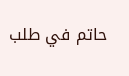حاتم في طلب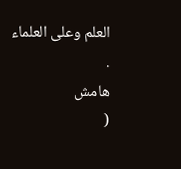العلم وعلى العلماء .
هامش
(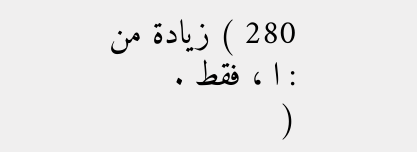280 ) زيادة من : ا ، فقط .
(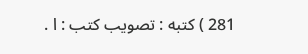281 ) كتبه : تصويب كتب : ا .